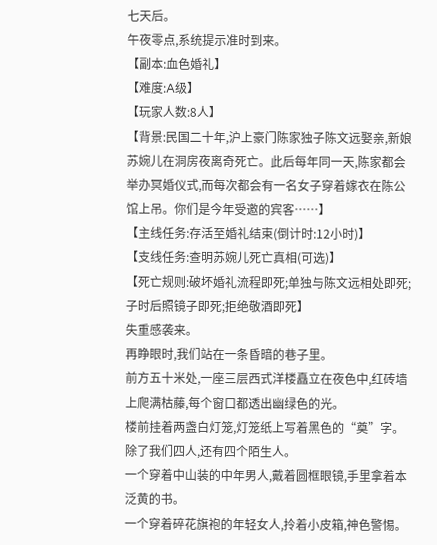七天后。
午夜零点,系统提示准时到来。
【副本:血色婚礼】
【难度:A级】
【玩家人数:8人】
【背景:民国二十年,沪上豪门陈家独子陈文远娶亲,新娘苏婉儿在洞房夜离奇死亡。此后每年同一天,陈家都会举办冥婚仪式,而每次都会有一名女子穿着嫁衣在陈公馆上吊。你们是今年受邀的宾客……】
【主线任务:存活至婚礼结束(倒计时:12小时)】
【支线任务:查明苏婉儿死亡真相(可选)】
【死亡规则:破坏婚礼流程即死;单独与陈文远相处即死;子时后照镜子即死;拒绝敬酒即死】
失重感袭来。
再睁眼时,我们站在一条昏暗的巷子里。
前方五十米处,一座三层西式洋楼矗立在夜色中,红砖墙上爬满枯藤,每个窗口都透出幽绿色的光。
楼前挂着两盏白灯笼,灯笼纸上写着黑色的“奠”字。
除了我们四人,还有四个陌生人。
一个穿着中山装的中年男人,戴着圆框眼镜,手里拿着本泛黄的书。
一个穿着碎花旗袍的年轻女人,拎着小皮箱,神色警惕。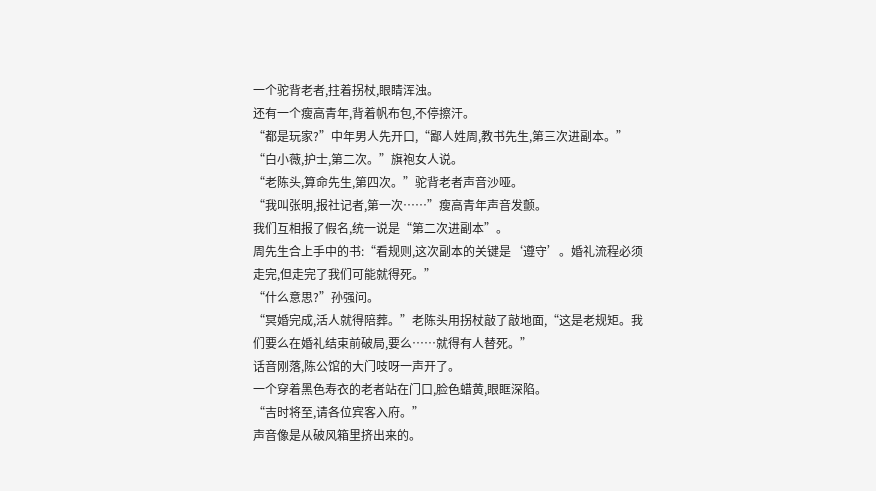一个驼背老者,拄着拐杖,眼睛浑浊。
还有一个瘦高青年,背着帆布包,不停擦汗。
“都是玩家?”中年男人先开口,“鄙人姓周,教书先生,第三次进副本。”
“白小薇,护士,第二次。”旗袍女人说。
“老陈头,算命先生,第四次。”驼背老者声音沙哑。
“我叫张明,报社记者,第一次……”瘦高青年声音发颤。
我们互相报了假名,统一说是“第二次进副本”。
周先生合上手中的书:“看规则,这次副本的关键是‘遵守’。婚礼流程必须走完,但走完了我们可能就得死。”
“什么意思?”孙强问。
“冥婚完成,活人就得陪葬。”老陈头用拐杖敲了敲地面,“这是老规矩。我们要么在婚礼结束前破局,要么……就得有人替死。”
话音刚落,陈公馆的大门吱呀一声开了。
一个穿着黑色寿衣的老者站在门口,脸色蜡黄,眼眶深陷。
“吉时将至,请各位宾客入府。”
声音像是从破风箱里挤出来的。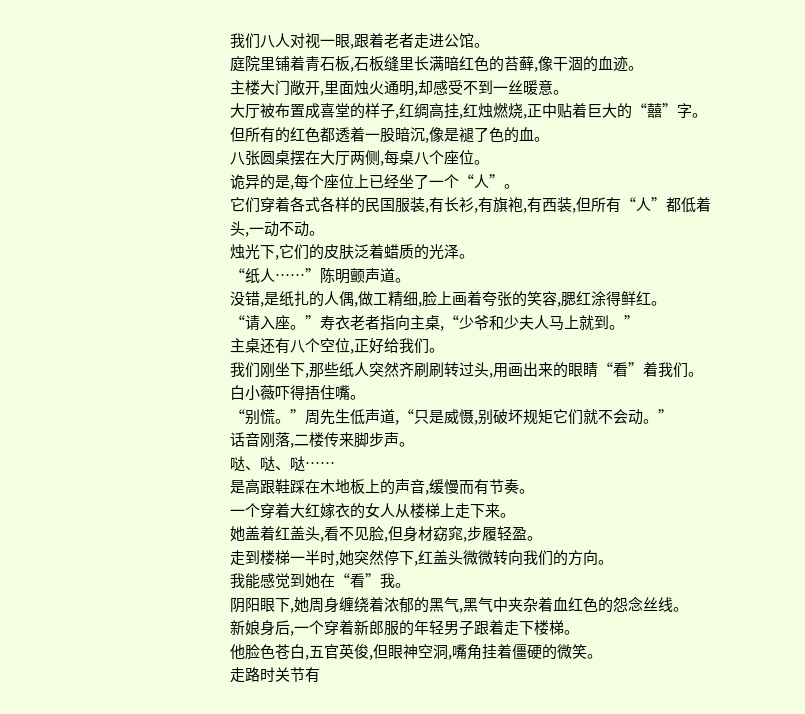我们八人对视一眼,跟着老者走进公馆。
庭院里铺着青石板,石板缝里长满暗红色的苔藓,像干涸的血迹。
主楼大门敞开,里面烛火通明,却感受不到一丝暖意。
大厅被布置成喜堂的样子,红绸高挂,红烛燃烧,正中贴着巨大的“囍”字。
但所有的红色都透着一股暗沉,像是褪了色的血。
八张圆桌摆在大厅两侧,每桌八个座位。
诡异的是,每个座位上已经坐了一个“人”。
它们穿着各式各样的民国服装,有长衫,有旗袍,有西装,但所有“人”都低着头,一动不动。
烛光下,它们的皮肤泛着蜡质的光泽。
“纸人……”陈明颤声道。
没错,是纸扎的人偶,做工精细,脸上画着夸张的笑容,腮红涂得鲜红。
“请入座。”寿衣老者指向主桌,“少爷和少夫人马上就到。”
主桌还有八个空位,正好给我们。
我们刚坐下,那些纸人突然齐刷刷转过头,用画出来的眼睛“看”着我们。
白小薇吓得捂住嘴。
“别慌。”周先生低声道,“只是威慑,别破坏规矩它们就不会动。”
话音刚落,二楼传来脚步声。
哒、哒、哒……
是高跟鞋踩在木地板上的声音,缓慢而有节奏。
一个穿着大红嫁衣的女人从楼梯上走下来。
她盖着红盖头,看不见脸,但身材窈窕,步履轻盈。
走到楼梯一半时,她突然停下,红盖头微微转向我们的方向。
我能感觉到她在“看”我。
阴阳眼下,她周身缠绕着浓郁的黑气,黑气中夹杂着血红色的怨念丝线。
新娘身后,一个穿着新郎服的年轻男子跟着走下楼梯。
他脸色苍白,五官英俊,但眼神空洞,嘴角挂着僵硬的微笑。
走路时关节有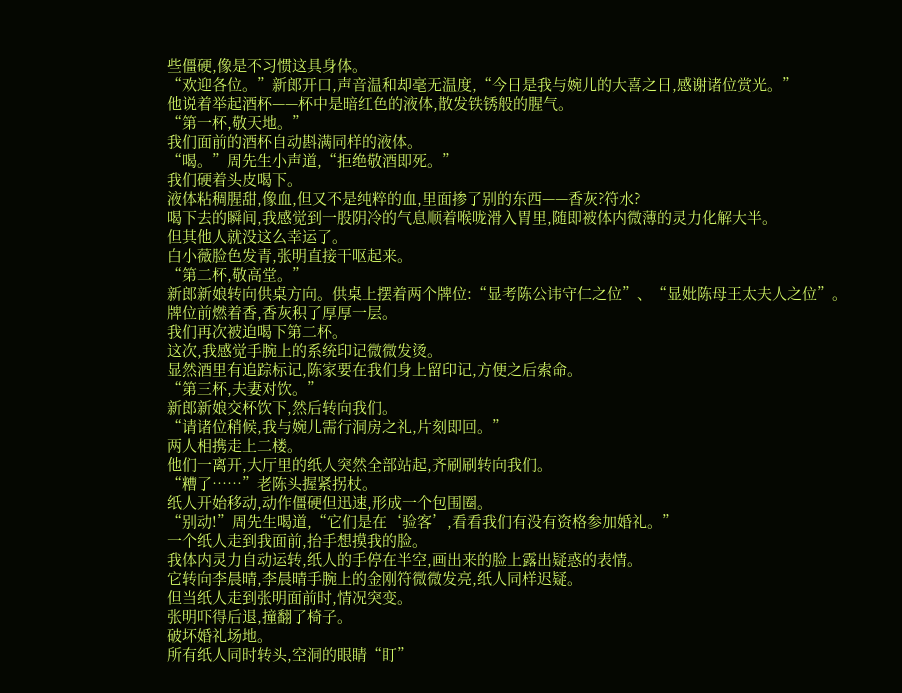些僵硬,像是不习惯这具身体。
“欢迎各位。”新郎开口,声音温和却毫无温度,“今日是我与婉儿的大喜之日,感谢诸位赏光。”
他说着举起酒杯——杯中是暗红色的液体,散发铁锈般的腥气。
“第一杯,敬天地。”
我们面前的酒杯自动斟满同样的液体。
“喝。”周先生小声道,“拒绝敬酒即死。”
我们硬着头皮喝下。
液体粘稠腥甜,像血,但又不是纯粹的血,里面掺了别的东西——香灰?符水?
喝下去的瞬间,我感觉到一股阴冷的气息顺着喉咙滑入胃里,随即被体内微薄的灵力化解大半。
但其他人就没这么幸运了。
白小薇脸色发青,张明直接干呕起来。
“第二杯,敬高堂。”
新郎新娘转向供桌方向。供桌上摆着两个牌位:“显考陈公讳守仁之位”、“显妣陈母王太夫人之位”。
牌位前燃着香,香灰积了厚厚一层。
我们再次被迫喝下第二杯。
这次,我感觉手腕上的系统印记微微发烫。
显然酒里有追踪标记,陈家要在我们身上留印记,方便之后索命。
“第三杯,夫妻对饮。”
新郎新娘交杯饮下,然后转向我们。
“请诸位稍候,我与婉儿需行洞房之礼,片刻即回。”
两人相携走上二楼。
他们一离开,大厅里的纸人突然全部站起,齐刷刷转向我们。
“糟了……”老陈头握紧拐杖。
纸人开始移动,动作僵硬但迅速,形成一个包围圈。
“别动!”周先生喝道,“它们是在‘验客’,看看我们有没有资格参加婚礼。”
一个纸人走到我面前,抬手想摸我的脸。
我体内灵力自动运转,纸人的手停在半空,画出来的脸上露出疑惑的表情。
它转向李晨晴,李晨晴手腕上的金刚符微微发亮,纸人同样迟疑。
但当纸人走到张明面前时,情况突变。
张明吓得后退,撞翻了椅子。
破坏婚礼场地。
所有纸人同时转头,空洞的眼睛“盯”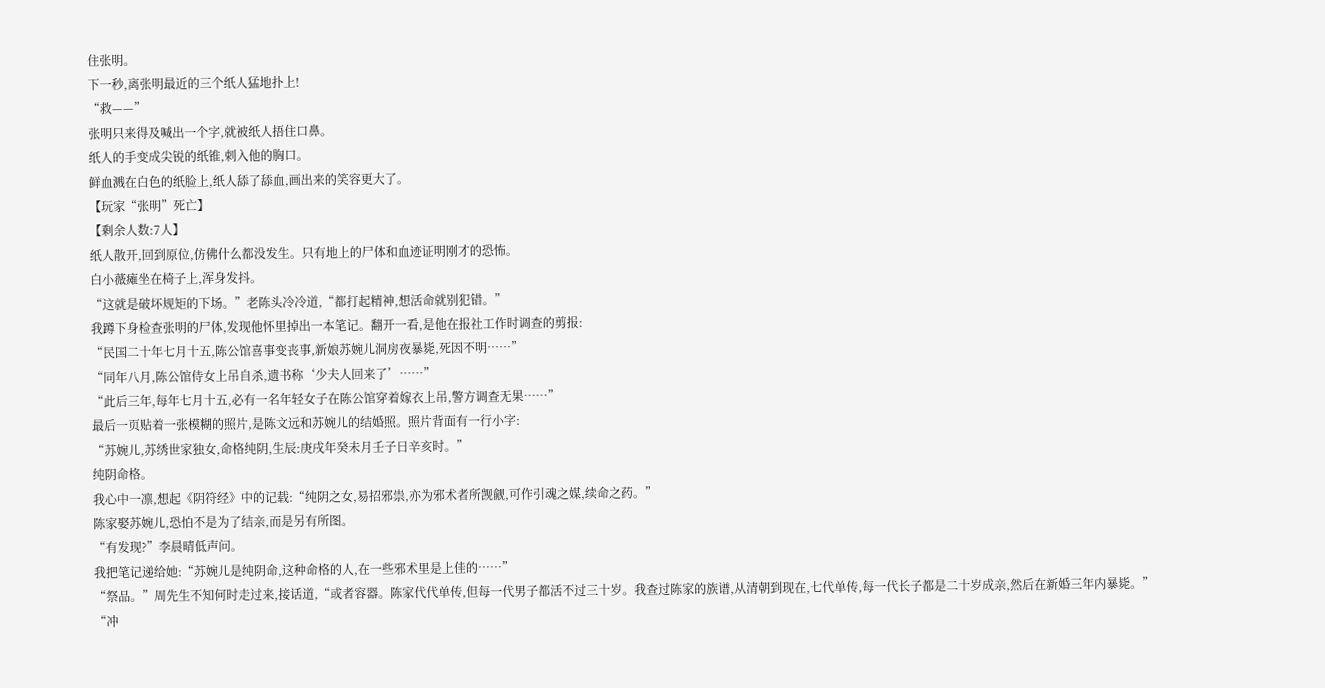住张明。
下一秒,离张明最近的三个纸人猛地扑上!
“救——”
张明只来得及喊出一个字,就被纸人捂住口鼻。
纸人的手变成尖锐的纸锥,刺入他的胸口。
鲜血溅在白色的纸脸上,纸人舔了舔血,画出来的笑容更大了。
【玩家“张明”死亡】
【剩余人数:7人】
纸人散开,回到原位,仿佛什么都没发生。只有地上的尸体和血迹证明刚才的恐怖。
白小薇瘫坐在椅子上,浑身发抖。
“这就是破坏规矩的下场。”老陈头冷冷道,“都打起精神,想活命就别犯错。”
我蹲下身检查张明的尸体,发现他怀里掉出一本笔记。翻开一看,是他在报社工作时调查的剪报:
“民国二十年七月十五,陈公馆喜事变丧事,新娘苏婉儿洞房夜暴毙,死因不明……”
“同年八月,陈公馆侍女上吊自杀,遗书称‘少夫人回来了’……”
“此后三年,每年七月十五,必有一名年轻女子在陈公馆穿着嫁衣上吊,警方调查无果……”
最后一页贴着一张模糊的照片,是陈文远和苏婉儿的结婚照。照片背面有一行小字:
“苏婉儿,苏绣世家独女,命格纯阴,生辰:庚戌年癸未月壬子日辛亥时。”
纯阴命格。
我心中一凛,想起《阴符经》中的记载:“纯阴之女,易招邪祟,亦为邪术者所觊觎,可作引魂之媒,续命之药。”
陈家娶苏婉儿,恐怕不是为了结亲,而是另有所图。
“有发现?”李晨晴低声问。
我把笔记递给她:“苏婉儿是纯阴命,这种命格的人,在一些邪术里是上佳的……”
“祭品。”周先生不知何时走过来,接话道,“或者容器。陈家代代单传,但每一代男子都活不过三十岁。我查过陈家的族谱,从清朝到现在,七代单传,每一代长子都是二十岁成亲,然后在新婚三年内暴毙。”
“冲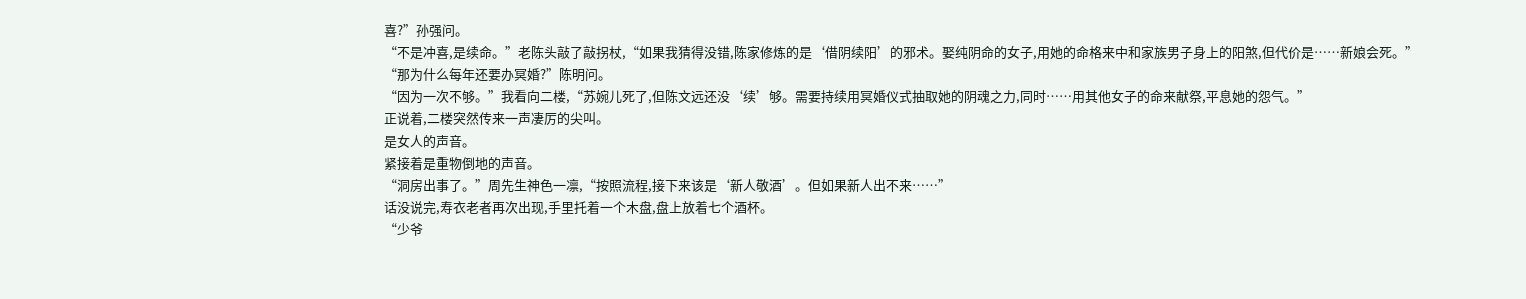喜?”孙强问。
“不是冲喜,是续命。”老陈头敲了敲拐杖,“如果我猜得没错,陈家修炼的是‘借阴续阳’的邪术。娶纯阴命的女子,用她的命格来中和家族男子身上的阳煞,但代价是……新娘会死。”
“那为什么每年还要办冥婚?”陈明问。
“因为一次不够。”我看向二楼,“苏婉儿死了,但陈文远还没‘续’够。需要持续用冥婚仪式抽取她的阴魂之力,同时……用其他女子的命来献祭,平息她的怨气。”
正说着,二楼突然传来一声凄厉的尖叫。
是女人的声音。
紧接着是重物倒地的声音。
“洞房出事了。”周先生神色一凛,“按照流程,接下来该是‘新人敬酒’。但如果新人出不来……”
话没说完,寿衣老者再次出现,手里托着一个木盘,盘上放着七个酒杯。
“少爷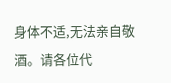身体不适,无法亲自敬酒。请各位代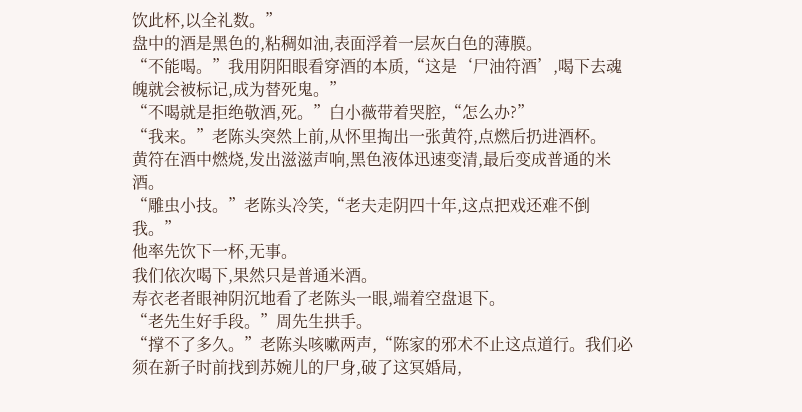饮此杯,以全礼数。”
盘中的酒是黑色的,粘稠如油,表面浮着一层灰白色的薄膜。
“不能喝。”我用阴阳眼看穿酒的本质,“这是‘尸油符酒’,喝下去魂魄就会被标记,成为替死鬼。”
“不喝就是拒绝敬酒,死。”白小薇带着哭腔,“怎么办?”
“我来。”老陈头突然上前,从怀里掏出一张黄符,点燃后扔进酒杯。
黄符在酒中燃烧,发出滋滋声响,黑色液体迅速变清,最后变成普通的米酒。
“雕虫小技。”老陈头冷笑,“老夫走阴四十年,这点把戏还难不倒我。”
他率先饮下一杯,无事。
我们依次喝下,果然只是普通米酒。
寿衣老者眼神阴沉地看了老陈头一眼,端着空盘退下。
“老先生好手段。”周先生拱手。
“撑不了多久。”老陈头咳嗽两声,“陈家的邪术不止这点道行。我们必须在新子时前找到苏婉儿的尸身,破了这冥婚局,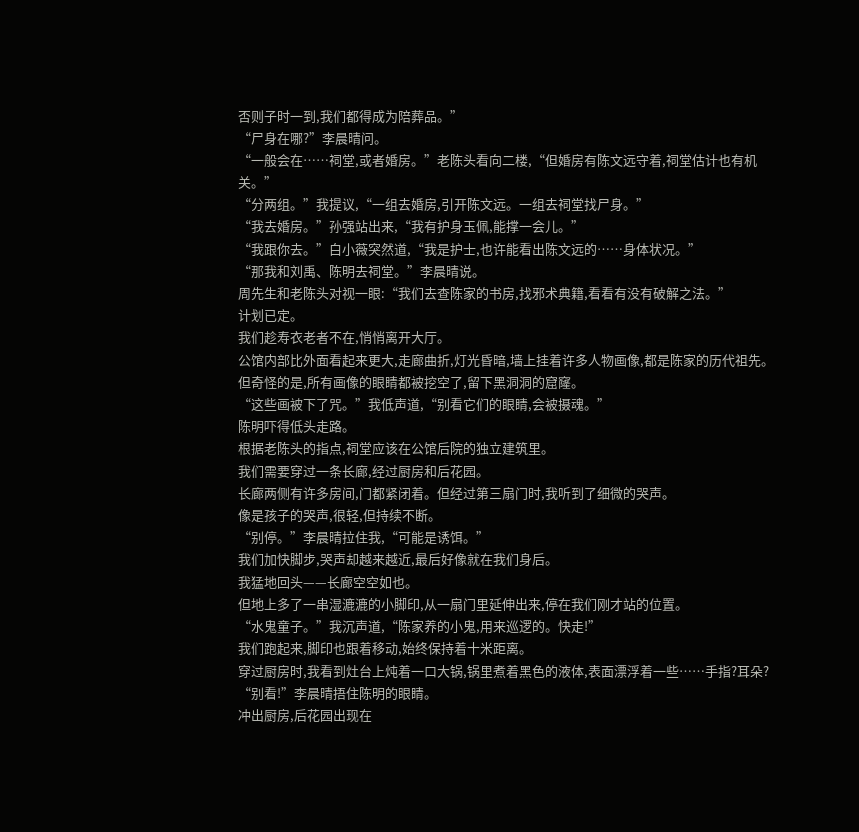否则子时一到,我们都得成为陪葬品。”
“尸身在哪?”李晨晴问。
“一般会在……祠堂,或者婚房。”老陈头看向二楼,“但婚房有陈文远守着,祠堂估计也有机关。”
“分两组。”我提议,“一组去婚房,引开陈文远。一组去祠堂找尸身。”
“我去婚房。”孙强站出来,“我有护身玉佩,能撑一会儿。”
“我跟你去。”白小薇突然道,“我是护士,也许能看出陈文远的……身体状况。”
“那我和刘禹、陈明去祠堂。”李晨晴说。
周先生和老陈头对视一眼:“我们去查陈家的书房,找邪术典籍,看看有没有破解之法。”
计划已定。
我们趁寿衣老者不在,悄悄离开大厅。
公馆内部比外面看起来更大,走廊曲折,灯光昏暗,墙上挂着许多人物画像,都是陈家的历代祖先。
但奇怪的是,所有画像的眼睛都被挖空了,留下黑洞洞的窟窿。
“这些画被下了咒。”我低声道,“别看它们的眼睛,会被摄魂。”
陈明吓得低头走路。
根据老陈头的指点,祠堂应该在公馆后院的独立建筑里。
我们需要穿过一条长廊,经过厨房和后花园。
长廊两侧有许多房间,门都紧闭着。但经过第三扇门时,我听到了细微的哭声。
像是孩子的哭声,很轻,但持续不断。
“别停。”李晨晴拉住我,“可能是诱饵。”
我们加快脚步,哭声却越来越近,最后好像就在我们身后。
我猛地回头——长廊空空如也。
但地上多了一串湿漉漉的小脚印,从一扇门里延伸出来,停在我们刚才站的位置。
“水鬼童子。”我沉声道,“陈家养的小鬼,用来巡逻的。快走!”
我们跑起来,脚印也跟着移动,始终保持着十米距离。
穿过厨房时,我看到灶台上炖着一口大锅,锅里煮着黑色的液体,表面漂浮着一些……手指?耳朵?
“别看!”李晨晴捂住陈明的眼睛。
冲出厨房,后花园出现在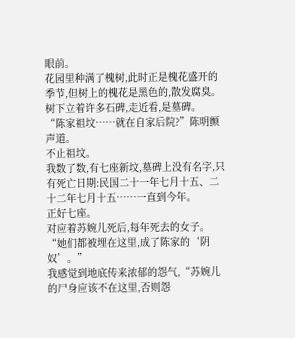眼前。
花园里种满了槐树,此时正是槐花盛开的季节,但树上的槐花是黑色的,散发腐臭。树下立着许多石碑,走近看,是墓碑。
“陈家祖坟……就在自家后院?”陈明颤声道。
不止祖坟。
我数了数,有七座新坟,墓碑上没有名字,只有死亡日期:民国二十一年七月十五、二十二年七月十五……一直到今年。
正好七座。
对应着苏婉儿死后,每年死去的女子。
“她们都被埋在这里,成了陈家的‘阴奴’。”
我感觉到地底传来浓郁的怨气,“苏婉儿的尸身应该不在这里,否则怨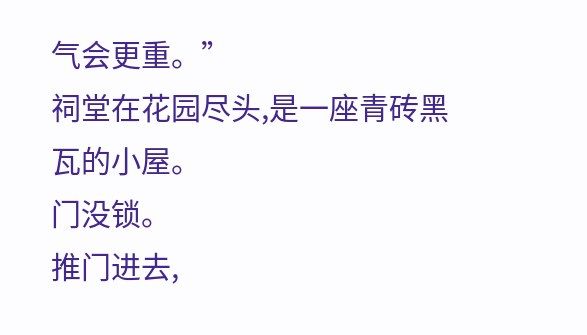气会更重。”
祠堂在花园尽头,是一座青砖黑瓦的小屋。
门没锁。
推门进去,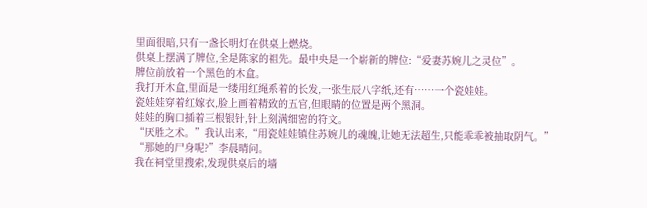里面很暗,只有一盏长明灯在供桌上燃烧。
供桌上摆满了牌位,全是陈家的祖先。最中央是一个崭新的牌位:“爱妻苏婉儿之灵位”。
牌位前放着一个黑色的木盒。
我打开木盒,里面是一缕用红绳系着的长发,一张生辰八字纸,还有……一个瓷娃娃。
瓷娃娃穿着红嫁衣,脸上画着精致的五官,但眼睛的位置是两个黑洞。
娃娃的胸口插着三根银针,针上刻满细密的符文。
“厌胜之术。”我认出来,“用瓷娃娃镇住苏婉儿的魂魄,让她无法超生,只能乖乖被抽取阴气。”
“那她的尸身呢?”李晨晴问。
我在祠堂里搜索,发现供桌后的墙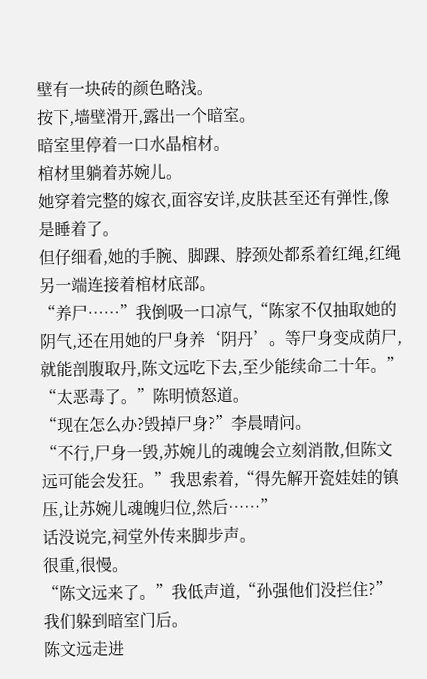壁有一块砖的颜色略浅。
按下,墙壁滑开,露出一个暗室。
暗室里停着一口水晶棺材。
棺材里躺着苏婉儿。
她穿着完整的嫁衣,面容安详,皮肤甚至还有弹性,像是睡着了。
但仔细看,她的手腕、脚踝、脖颈处都系着红绳,红绳另一端连接着棺材底部。
“养尸……”我倒吸一口凉气,“陈家不仅抽取她的阴气,还在用她的尸身养‘阴丹’。等尸身变成荫尸,就能剖腹取丹,陈文远吃下去,至少能续命二十年。”
“太恶毒了。”陈明愤怒道。
“现在怎么办?毁掉尸身?”李晨晴问。
“不行,尸身一毁,苏婉儿的魂魄会立刻消散,但陈文远可能会发狂。”我思索着,“得先解开瓷娃娃的镇压,让苏婉儿魂魄归位,然后……”
话没说完,祠堂外传来脚步声。
很重,很慢。
“陈文远来了。”我低声道,“孙强他们没拦住?”
我们躲到暗室门后。
陈文远走进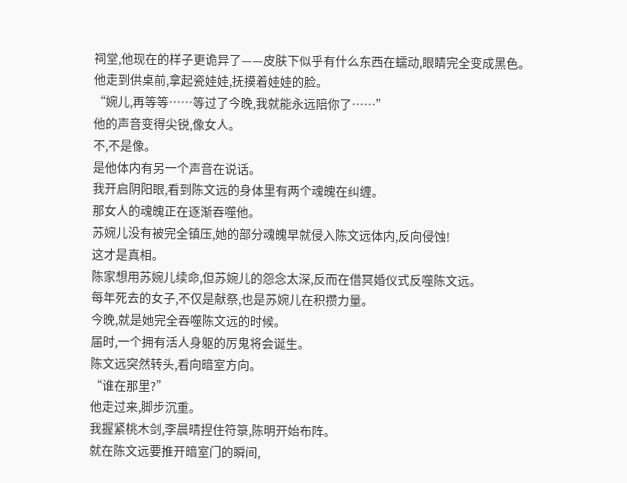祠堂,他现在的样子更诡异了——皮肤下似乎有什么东西在蠕动,眼睛完全变成黑色。
他走到供桌前,拿起瓷娃娃,抚摸着娃娃的脸。
“婉儿,再等等……等过了今晚,我就能永远陪你了……”
他的声音变得尖锐,像女人。
不,不是像。
是他体内有另一个声音在说话。
我开启阴阳眼,看到陈文远的身体里有两个魂魄在纠缠。
那女人的魂魄正在逐渐吞噬他。
苏婉儿没有被完全镇压,她的部分魂魄早就侵入陈文远体内,反向侵蚀!
这才是真相。
陈家想用苏婉儿续命,但苏婉儿的怨念太深,反而在借冥婚仪式反噬陈文远。
每年死去的女子,不仅是献祭,也是苏婉儿在积攒力量。
今晚,就是她完全吞噬陈文远的时候。
届时,一个拥有活人身躯的厉鬼将会诞生。
陈文远突然转头,看向暗室方向。
“谁在那里?”
他走过来,脚步沉重。
我握紧桃木剑,李晨晴捏住符箓,陈明开始布阵。
就在陈文远要推开暗室门的瞬间,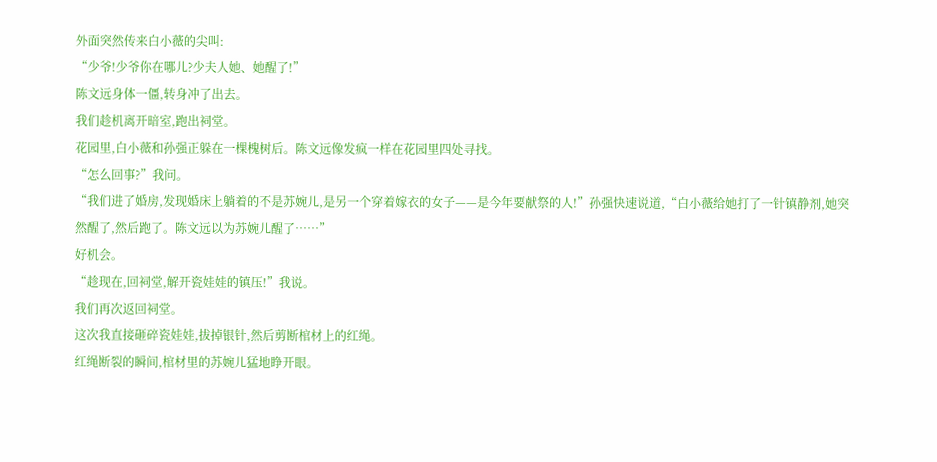外面突然传来白小薇的尖叫:
“少爷!少爷你在哪儿?少夫人她、她醒了!”
陈文远身体一僵,转身冲了出去。
我们趁机离开暗室,跑出祠堂。
花园里,白小薇和孙强正躲在一棵槐树后。陈文远像发疯一样在花园里四处寻找。
“怎么回事?”我问。
“我们进了婚房,发现婚床上躺着的不是苏婉儿,是另一个穿着嫁衣的女子——是今年要献祭的人!”孙强快速说道,“白小薇给她打了一针镇静剂,她突然醒了,然后跑了。陈文远以为苏婉儿醒了……”
好机会。
“趁现在,回祠堂,解开瓷娃娃的镇压!”我说。
我们再次返回祠堂。
这次我直接砸碎瓷娃娃,拔掉银针,然后剪断棺材上的红绳。
红绳断裂的瞬间,棺材里的苏婉儿猛地睁开眼。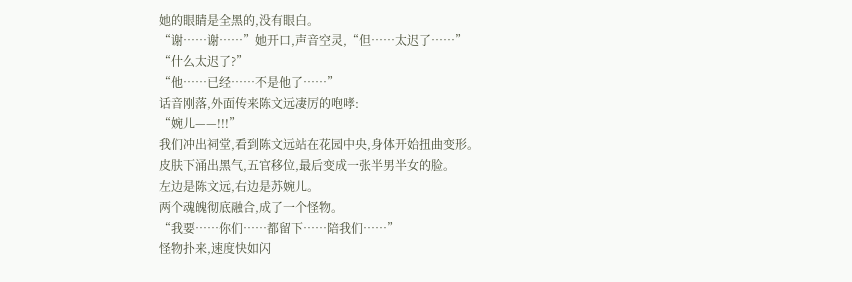她的眼睛是全黑的,没有眼白。
“谢……谢……”她开口,声音空灵,“但……太迟了……”
“什么太迟了?”
“他……已经……不是他了……”
话音刚落,外面传来陈文远凄厉的咆哮:
“婉儿——!!!”
我们冲出祠堂,看到陈文远站在花园中央,身体开始扭曲变形。
皮肤下涌出黑气,五官移位,最后变成一张半男半女的脸。
左边是陈文远,右边是苏婉儿。
两个魂魄彻底融合,成了一个怪物。
“我要……你们……都留下……陪我们……”
怪物扑来,速度快如闪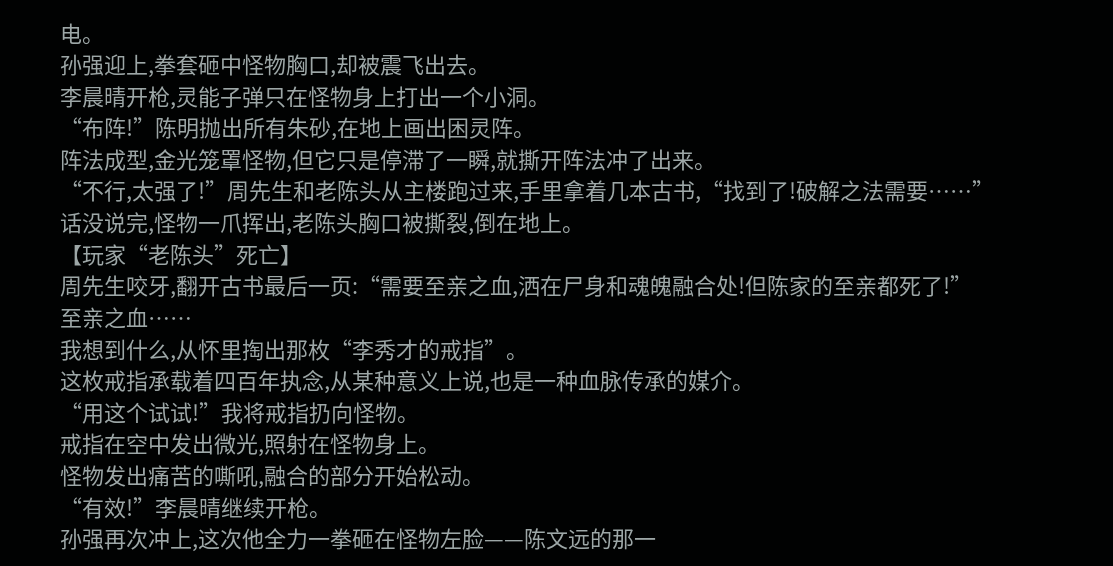电。
孙强迎上,拳套砸中怪物胸口,却被震飞出去。
李晨晴开枪,灵能子弹只在怪物身上打出一个小洞。
“布阵!”陈明抛出所有朱砂,在地上画出困灵阵。
阵法成型,金光笼罩怪物,但它只是停滞了一瞬,就撕开阵法冲了出来。
“不行,太强了!”周先生和老陈头从主楼跑过来,手里拿着几本古书,“找到了!破解之法需要……”
话没说完,怪物一爪挥出,老陈头胸口被撕裂,倒在地上。
【玩家“老陈头”死亡】
周先生咬牙,翻开古书最后一页:“需要至亲之血,洒在尸身和魂魄融合处!但陈家的至亲都死了!”
至亲之血……
我想到什么,从怀里掏出那枚“李秀才的戒指”。
这枚戒指承载着四百年执念,从某种意义上说,也是一种血脉传承的媒介。
“用这个试试!”我将戒指扔向怪物。
戒指在空中发出微光,照射在怪物身上。
怪物发出痛苦的嘶吼,融合的部分开始松动。
“有效!”李晨晴继续开枪。
孙强再次冲上,这次他全力一拳砸在怪物左脸——陈文远的那一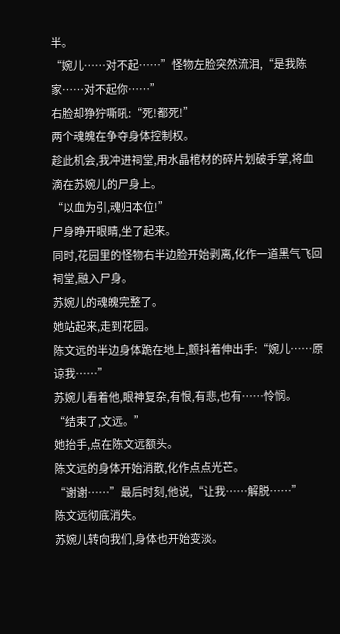半。
“婉儿……对不起……”怪物左脸突然流泪,“是我陈家……对不起你……”
右脸却狰狞嘶吼:“死!都死!”
两个魂魄在争夺身体控制权。
趁此机会,我冲进祠堂,用水晶棺材的碎片划破手掌,将血滴在苏婉儿的尸身上。
“以血为引,魂归本位!”
尸身睁开眼睛,坐了起来。
同时,花园里的怪物右半边脸开始剥离,化作一道黑气飞回祠堂,融入尸身。
苏婉儿的魂魄完整了。
她站起来,走到花园。
陈文远的半边身体跪在地上,颤抖着伸出手:“婉儿……原谅我……”
苏婉儿看着他,眼神复杂,有恨,有悲,也有……怜悯。
“结束了,文远。”
她抬手,点在陈文远额头。
陈文远的身体开始消散,化作点点光芒。
“谢谢……”最后时刻,他说,“让我……解脱……”
陈文远彻底消失。
苏婉儿转向我们,身体也开始变淡。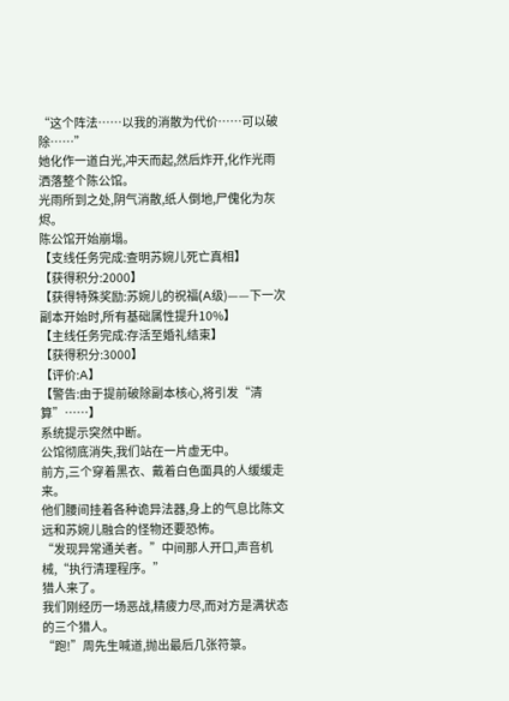“这个阵法……以我的消散为代价……可以破除……”
她化作一道白光,冲天而起,然后炸开,化作光雨洒落整个陈公馆。
光雨所到之处,阴气消散,纸人倒地,尸傀化为灰烬。
陈公馆开始崩塌。
【支线任务完成:查明苏婉儿死亡真相】
【获得积分:2000】
【获得特殊奖励:苏婉儿的祝福(A级)——下一次副本开始时,所有基础属性提升10%】
【主线任务完成:存活至婚礼结束】
【获得积分:3000】
【评价:A】
【警告:由于提前破除副本核心,将引发“清算”……】
系统提示突然中断。
公馆彻底消失,我们站在一片虚无中。
前方,三个穿着黑衣、戴着白色面具的人缓缓走来。
他们腰间挂着各种诡异法器,身上的气息比陈文远和苏婉儿融合的怪物还要恐怖。
“发现异常通关者。”中间那人开口,声音机械,“执行清理程序。”
猎人来了。
我们刚经历一场恶战,精疲力尽,而对方是满状态的三个猎人。
“跑!”周先生喊道,抛出最后几张符箓。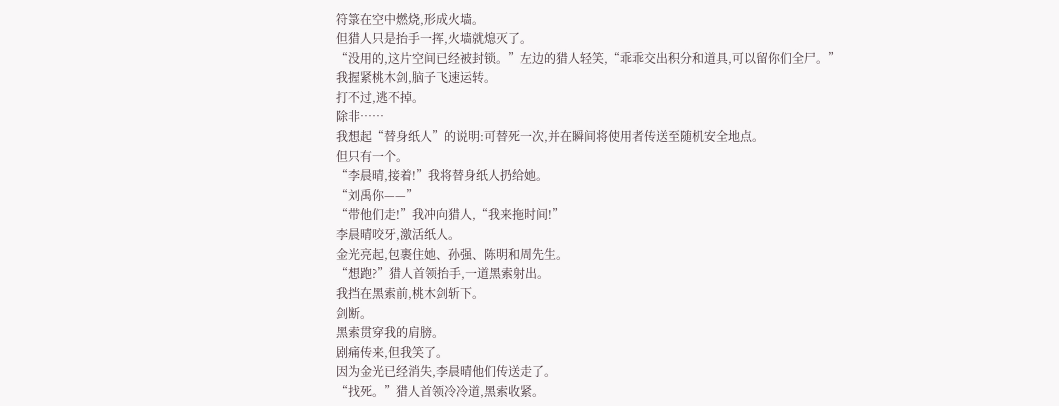符箓在空中燃烧,形成火墙。
但猎人只是抬手一挥,火墙就熄灭了。
“没用的,这片空间已经被封锁。”左边的猎人轻笑,“乖乖交出积分和道具,可以留你们全尸。”
我握紧桃木剑,脑子飞速运转。
打不过,逃不掉。
除非……
我想起“替身纸人”的说明:可替死一次,并在瞬间将使用者传送至随机安全地点。
但只有一个。
“李晨晴,接着!”我将替身纸人扔给她。
“刘禹你——”
“带他们走!”我冲向猎人,“我来拖时间!”
李晨晴咬牙,激活纸人。
金光亮起,包裹住她、孙强、陈明和周先生。
“想跑?”猎人首领抬手,一道黑索射出。
我挡在黑索前,桃木剑斩下。
剑断。
黑索贯穿我的肩膀。
剧痛传来,但我笑了。
因为金光已经消失,李晨晴他们传送走了。
“找死。”猎人首领冷冷道,黑索收紧。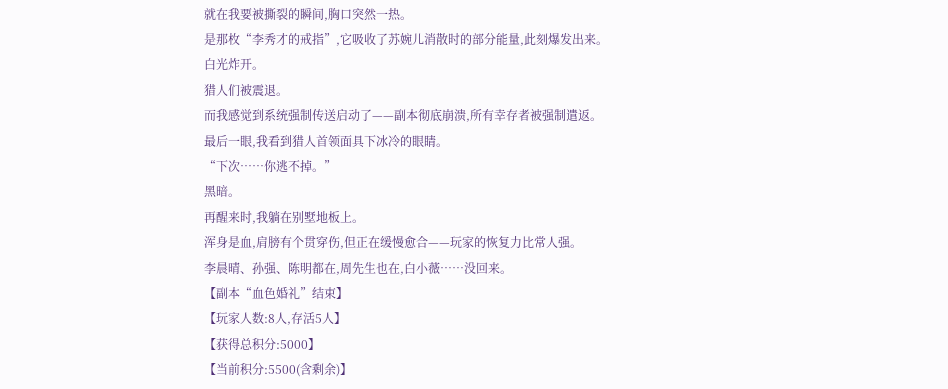就在我要被撕裂的瞬间,胸口突然一热。
是那枚“李秀才的戒指”,它吸收了苏婉儿消散时的部分能量,此刻爆发出来。
白光炸开。
猎人们被震退。
而我感觉到系统强制传送启动了——副本彻底崩溃,所有幸存者被强制遣返。
最后一眼,我看到猎人首领面具下冰冷的眼睛。
“下次……你逃不掉。”
黑暗。
再醒来时,我躺在别墅地板上。
浑身是血,肩膀有个贯穿伤,但正在缓慢愈合——玩家的恢复力比常人强。
李晨晴、孙强、陈明都在,周先生也在,白小薇……没回来。
【副本“血色婚礼”结束】
【玩家人数:8人,存活5人】
【获得总积分:5000】
【当前积分:5500(含剩余)】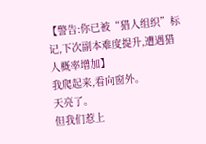【警告:你已被“猎人组织”标记,下次副本难度提升,遭遇猎人概率增加】
我爬起来,看向窗外。
天亮了。
但我们惹上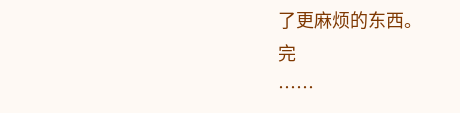了更麻烦的东西。
完
……